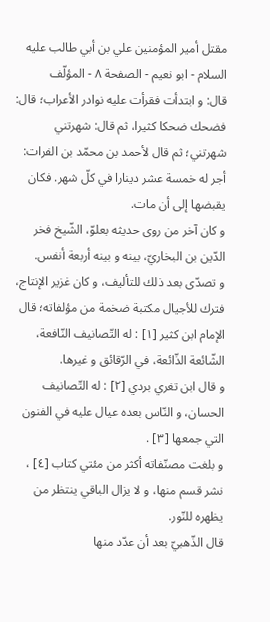مقتل أمير المؤمنين علي بن أبي طالب عليه السلام - ابو نعيم - الصفحة ٨ - المؤلّف
قال: و ابتدأت فقرأت عليه نوادر الأعراب؛ قال: فضحك ضحكا كثيرا، ثم قال: شهرتني شهرتني؛ ثم قال لأحمد بن محمّد بن الفرات: أجر له خمسة عشر دينارا في كلّ شهر. فكان يقبضها إلى أن مات.
و كان آخر من روى حديثه بعلوّ، الشّيخ فخر الدّين بن البخاريّ، بينه و بينه أربعة أنفس.
و تصدّى بعد ذلك للتأليف، و كان غزير الإنتاج، فترك للأجيال مكتبة ضخمة من مؤلفاته؛ قال الإمام ابن كثير [١] : له التّصانيف النّافعة، الشّائعة الذّائعة، في الرّقائق و غيرها.
و قال ابن تغري بردي [٢] : له التّصانيف الحسان، و النّاس بعده عيال عليه في الفنون التي جمعها [٣] .
و بلغت مصنّفاته أكثر من مئتي كتاب [٤] ، نشر قسم منها، و لا يزال الباقي ينتظر من يظهره للنّور.
قال الذّهبيّ بعد أن عدّد منها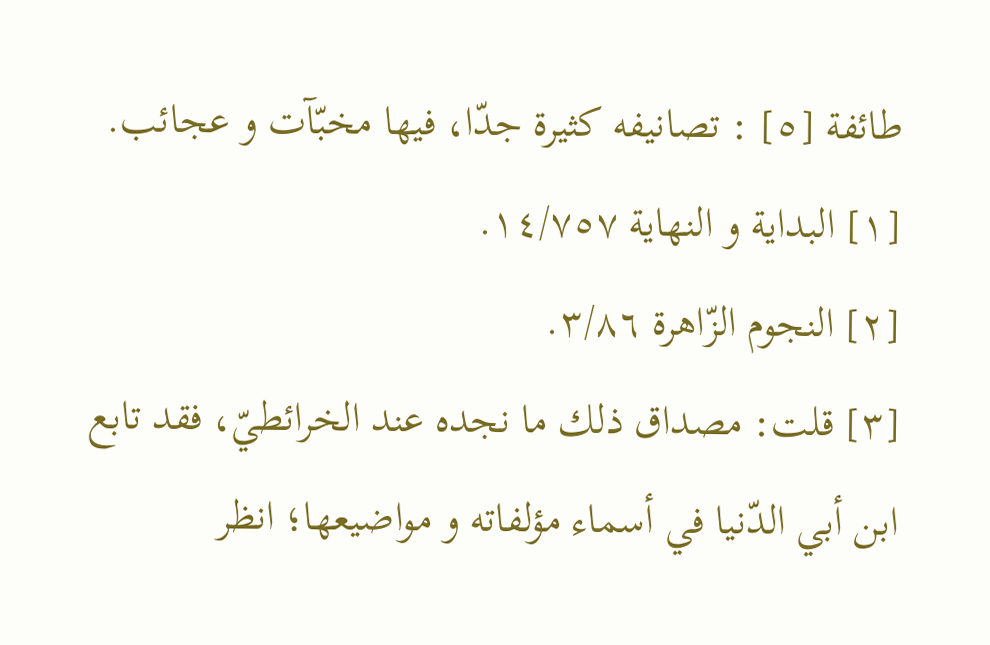طائفة [٥] : تصانيفه كثيرة جدّا، فيها مخبّآت و عجائب.
[١] البداية و النهاية ١٤/٧٥٧.
[٢] النجوم الزّاهرة ٣/٨٦.
[٣] قلت: مصداق ذلك ما نجده عند الخرائطيّ، فقد تابع ابن أبي الدّنيا في أسماء مؤلفاته و مواضيعها؛ انظر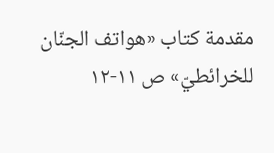مقدمة كتاب «هواتف الجنّان للخرائطيّ» ص ١١-١٢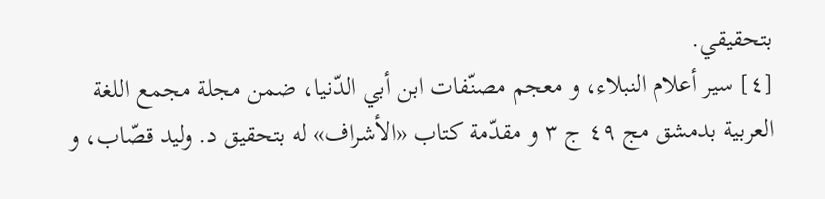بتحقيقي.
[٤] سير أعلام النبلاء، و معجم مصنّفات ابن أبي الدّنيا، ضمن مجلة مجمع اللغة العربية بدمشق مج ٤٩ ج ٣ و مقدّمة كتاب «الأشراف» له بتحقيق د. وليد قصّاب، و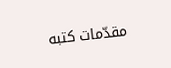مقدّمات كتبه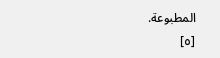المطبوعة.
[٥]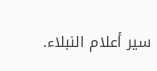سير أعلام النبلاء.